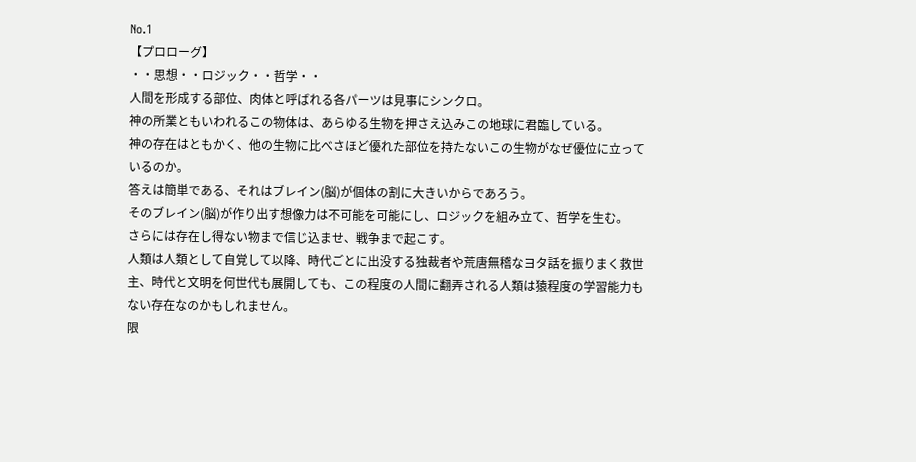No.1
【プロローグ】
・・思想・・ロジック・・哲学・・
人間を形成する部位、肉体と呼ばれる各パーツは見事にシンクロ。
神の所業ともいわれるこの物体は、あらゆる生物を押さえ込みこの地球に君臨している。
神の存在はともかく、他の生物に比べさほど優れた部位を持たないこの生物がなぜ優位に立っているのか。
答えは簡単である、それはブレイン(脳)が個体の割に大きいからであろう。
そのブレイン(脳)が作り出す想像力は不可能を可能にし、ロジックを組み立て、哲学を生む。
さらには存在し得ない物まで信じ込ませ、戦争まで起こす。
人類は人類として自覚して以降、時代ごとに出没する独裁者や荒唐無稽なヨタ話を振りまく救世主、時代と文明を何世代も展開しても、この程度の人間に翻弄される人類は猿程度の学習能力もない存在なのかもしれません。
限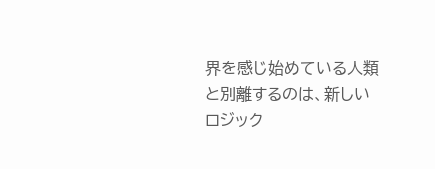界を感じ始めている人類と別離するのは、新しいロジック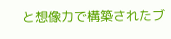と想像力で構築されたブ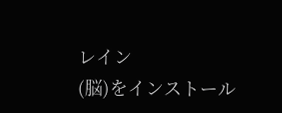レイン
(脳)をインストール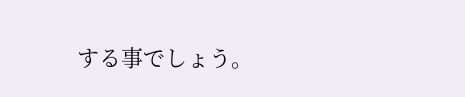する事でしょう。